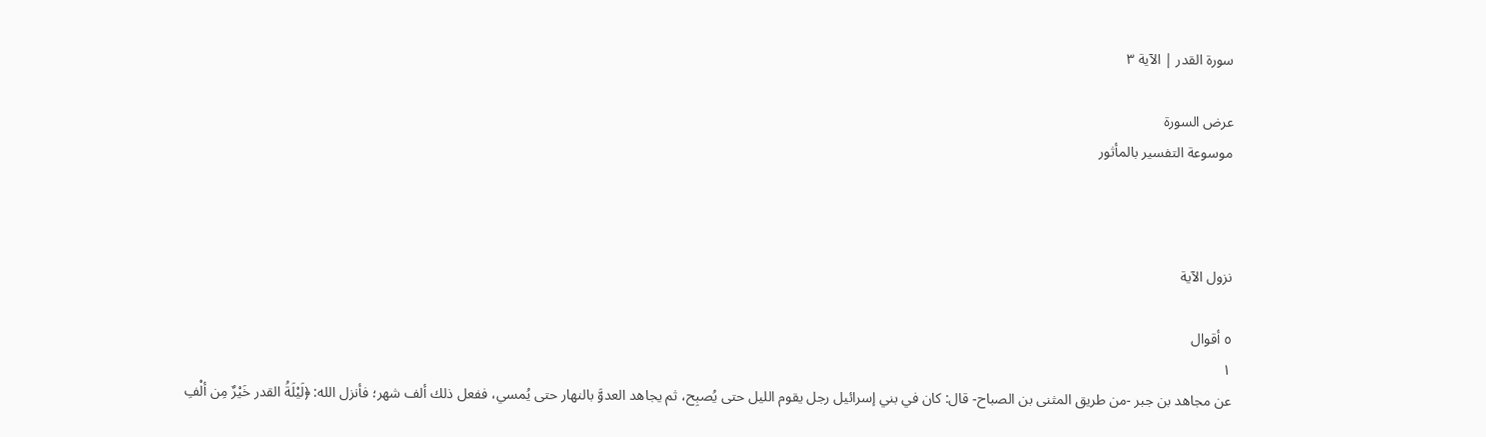سورة القدر | الآية ٣

عرض السورة
موسوعة التفسير بالمأثور



نزول الآية

٥ أقوال
١
عن مجاهد بن جبر -من طريق المثنى بن الصباح- قال: كان في بني إسرائيل رجل يقوم الليل حتى يُصبِح، ثم يجاهد العدوَّ بالنهار حتى يُمسي، ففعل ذلك ألف شهر؛ فأنزل الله: ﴿لَيْلَةُ القدر خَيْرٌ مِن ألْفِ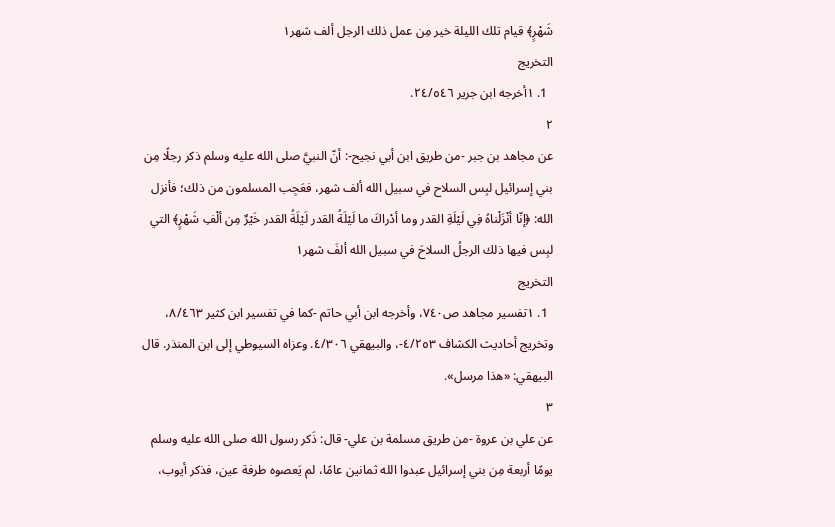شَهْرٍ﴾ قيام تلك الليلة خير مِن عمل ذلك الرجل ألف شهر١
التخريج
  1. ١أخرجه ابن جرير ٢٤/٥٤٦.
٢
عن مجاهد بن جبر -من طريق ابن أبي نجيح-: أنّ النبيَّ صلى الله عليه وسلم ذكر رجلًا مِن بني إسرائيل لبِس السلاح في سبيل الله ألف شهر، فعَجِب المسلمون من ذلك؛ فأنزل الله: ﴿إنّا أنْزَلْناهُ فِي لَيْلَةِ القدر وما أدْراكَ ما لَيْلَةُ القدر لَيْلَةُ القدر خَيْرٌ مِن ألْفِ شَهْرٍ﴾ التي لبِس فيها ذلك الرجلُ السلاحَ في سبيل الله ألفَ شهر١
التخريج
  1. ١تفسير مجاهد ص٧٤٠، وأخرجه ابن أبي حاتم -كما في تفسير ابن كثير ٨/٤٦٣، وتخريج أحاديث الكشاف ٤/٢٥٣-، والبيهقي ٤/٣٠٦. وعزاه السيوطي إلى ابن المنذر. قال البيهقي: «هذا مرسل».
٣
عن علي بن عروة -من طريق مسلمة بن علي- قال: ذَكر رسول الله صلى الله عليه وسلم يومًا أربعة مِن بني إسرائيل عبدوا الله ثمانين عامًا، لم يَعصوه طرفة عين، فذكر أيوب،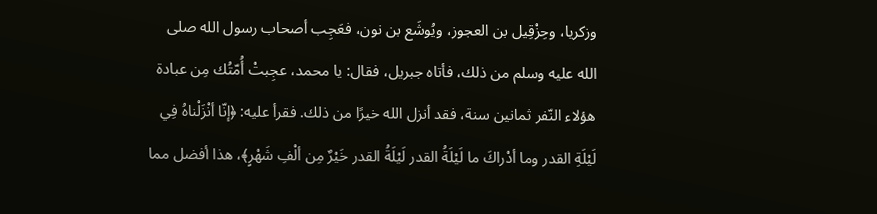وزكريا، وحِزْقِيل بن العجوز، ويُوشَع بن نون، فعَجِب أصحاب رسول الله صلى الله عليه وسلم من ذلك، فأتاه جبريل، فقال: يا محمد، عجِبتْ أُمّتُك مِن عبادة هؤلاء النّفر ثمانين سنة، فقد أنزل الله خيرًا من ذلك. فقرأ عليه: ﴿إنّا أنْزَلْناهُ فِي لَيْلَةِ القدر وما أدْراكَ ما لَيْلَةُ القدر لَيْلَةُ القدر خَيْرٌ مِن ألْفِ شَهْرٍ﴾، هذا أفضل مما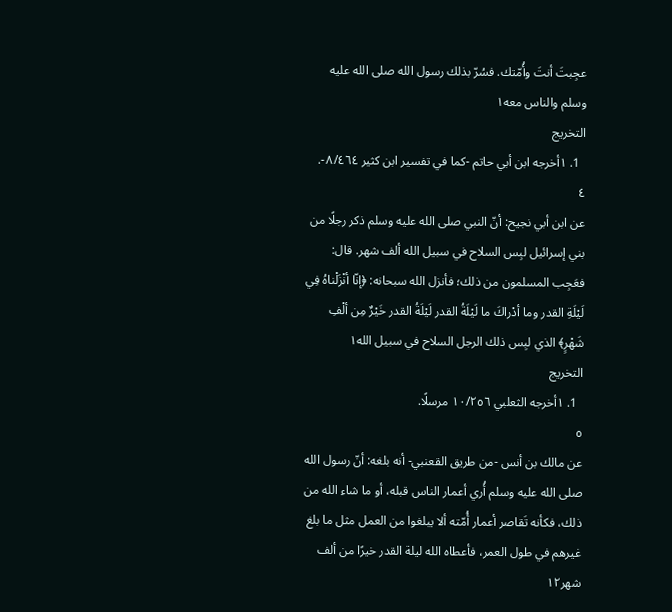عجِبتَ أنتَ وأُمّتك. فسُرّ بذلك رسول الله صلى الله عليه وسلم والناس معه١
التخريج
  1. ١أخرجه ابن أبي حاتم -كما في تفسير ابن كثير ٨/٤٦٤-.
٤
عن ابن أبي نجيح: أنّ النبي صلى الله عليه وسلم ذكر رجلًا من بني إسرائيل لبِس السلاح في سبيل الله ألف شهر. قال: فعَجِب المسلمون من ذلك؛ فأنزل الله سبحانه: ﴿إنّا أنْزَلْناهُ فِي لَيْلَةِ القدر وما أدْراكَ ما لَيْلَةُ القدر لَيْلَةُ القدر خَيْرٌ مِن ألْفِ شَهْرٍ﴾ الذي لبِس ذلك الرجل السلاح في سبيل الله١
التخريج
  1. ١أخرجه الثعلبي ١٠/٢٥٦ مرسلًا.
٥
عن مالك بن أنس -من طريق القعنبي- أنه بلغه: أنّ رسول الله صلى الله عليه وسلم أُري أعمار الناس قبله، أو ما شاء الله من ذلك، فكأنه تَقاصر أعمار أُمّته ألا يبلغوا من العمل مثل ما بلغ غيرهم في طول العمر، فأعطاه الله ليلة القدر خيرًا من ألف شهر١٢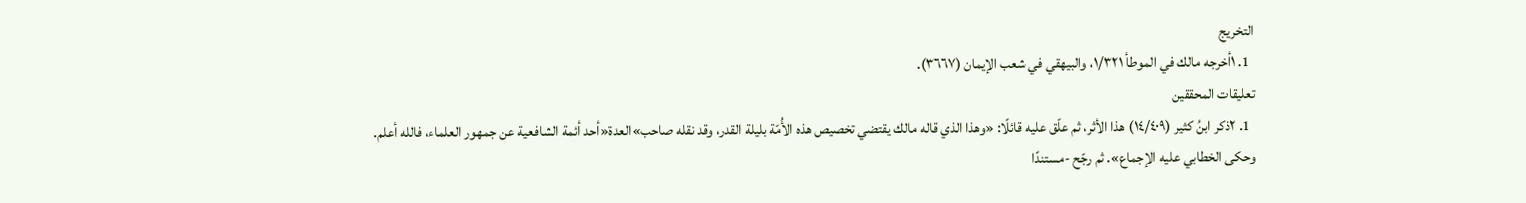التخريج
  1. ١أخرجه مالك في الموطأ ١/٣٢١، والبيهقي في شعب الإيمان (٣٦٦٧).
تعليقات المحققين
  1. ٢ذكر ابنُ كثير (١٤/٤٠٩) هذا الأثر، ثم علّق عليه قائلًا: «وهذا الذي قاله مالك يقتضي تخصيص هذه الأُمّة بليلة القدر، وقد نقله صاحب»العدة«أحد أئمة الشافعية عن جمهور العلماء، فالله أعلم. وحكى الخطابي عليه الإجماع». ثم رجّح -مستندًا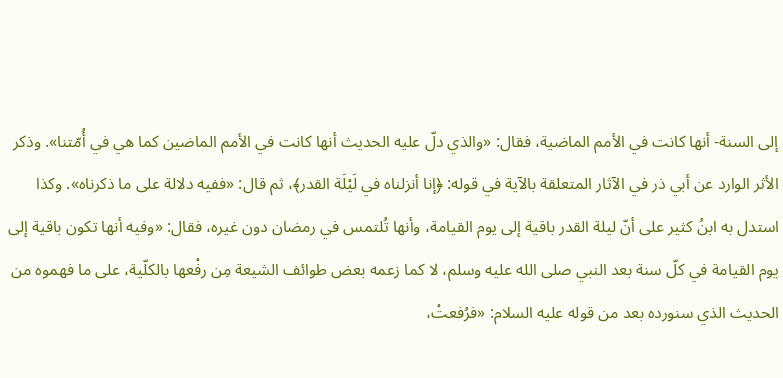إلى السنة- أنها كانت في الأمم الماضية، فقال: «والذي دلّ عليه الحديث أنها كانت في الأمم الماضين كما هي في أُمّتنا». وذكر الأثر الوارد عن أبي ذر في الآثار المتعلقة بالآية في قوله: ﴿إنا أنزلناه في لَيْلَة القدر﴾، ثم قال: «ففيه دلالة على ما ذكرناه». وكذا استدل به ابنُ كثير على أنّ ليلة القدر باقية إلى يوم القيامة، وأنها تُلتمس في رمضان دون غيره، فقال: «وفيه أنها تكون باقية إلى يوم القيامة في كلّ سنة بعد النبي صلى الله عليه وسلم، لا كما زعمه بعض طوائف الشيعة مِن رفْعها بالكلّية، على ما فهموه من الحديث الذي سنورده بعد من قوله عليه السلام: «فرُفعتْ،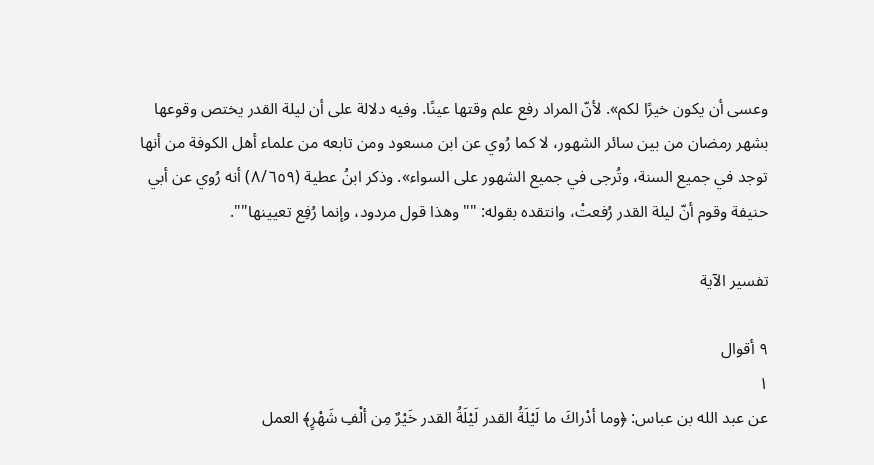وعسى أن يكون خيرًا لكم». لأنّ المراد رفع علم وقتها عينًا. وفيه دلالة على أن ليلة القدر يختص وقوعها بشهر رمضان من بين سائر الشهور، لا كما رُوي عن ابن مسعود ومن تابعه من علماء أهل الكوفة من أنها توجد في جميع السنة، وتُرجى في جميع الشهور على السواء». وذكر ابنُ عطية (٨/٦٥٩) أنه رُوي عن أبي حنيفة وقوم أنّ ليلة القدر رُفعتْ، وانتقده بقوله: ""وهذا قول مردود، وإنما رُفِع تعيينها"".

تفسير الآية

٩ أقوال
١
عن عبد الله بن عباس: ﴿وما أدْراكَ ما لَيْلَةُ القدر لَيْلَةُ القدر خَيْرٌ مِن ألْفِ شَهْرٍ﴾ العمل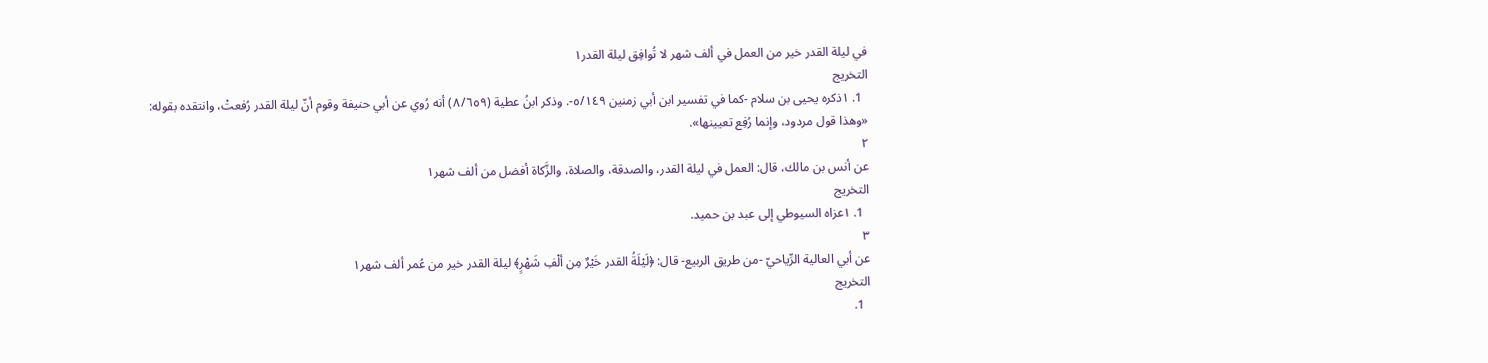في ليلة القدر خير من العمل في ألف شهر لا تُوافِق ليلة القدر١
التخريج
  1. ١ذكره يحيى بن سلام -كما في تفسير ابن أبي زمنين ٥/١٤٩-. وذكر ابنُ عطية (٨/٦٥٩) أنه رُوي عن أبي حنيفة وقوم أنّ ليلة القدر رُفعتْ، وانتقده بقوله: «وهذا قول مردود، وإنما رُفِع تعيينها».
٢
عن أنس بن مالك، قال: العمل في ليلة القدر، والصدقة، والصلاة، والزَّكاة أفضل من ألف شهر١
التخريج
  1. ١عزاه السيوطي إلى عبد بن حميد.
٣
عن أبي العالية الرِّياحيّ -من طريق الربيع- قال: ﴿لَيْلَةُ القدر خَيْرٌ مِن ألْفِ شَهْرٍ﴾ ليلة القدر خير من عُمر ألف شهر١
التخريج
  1.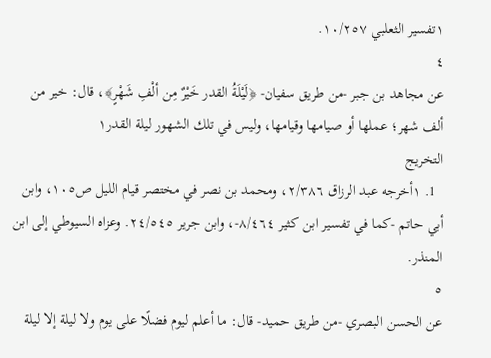١تفسير الثعلبي ١٠/٢٥٧.
٤
عن مجاهد بن جبر -من طريق سفيان- ﴿لَيْلَةُ القدر خَيْرٌ مِن ألْفِ شَهْرٍ﴾، قال: خير من ألف شهر؛ عملها أو صيامها وقيامها، وليس في تلك الشهور ليلة القدر١
التخريج
  1. ١أخرجه عبد الرزاق ٢/٣٨٦، ومحمد بن نصر في مختصر قيام الليل ص١٠٥، وابن أبي حاتم -كما في تفسير ابن كثير ٨/٤٦٤-، وابن جرير ٢٤/٥٤٥. وعزاه السيوطي إلى ابن المنذر.
٥
عن الحسن البصري -من طريق حميد- قال: ما أعلم ليوم فضلًا على يوم ولا ليلة إلا ليلة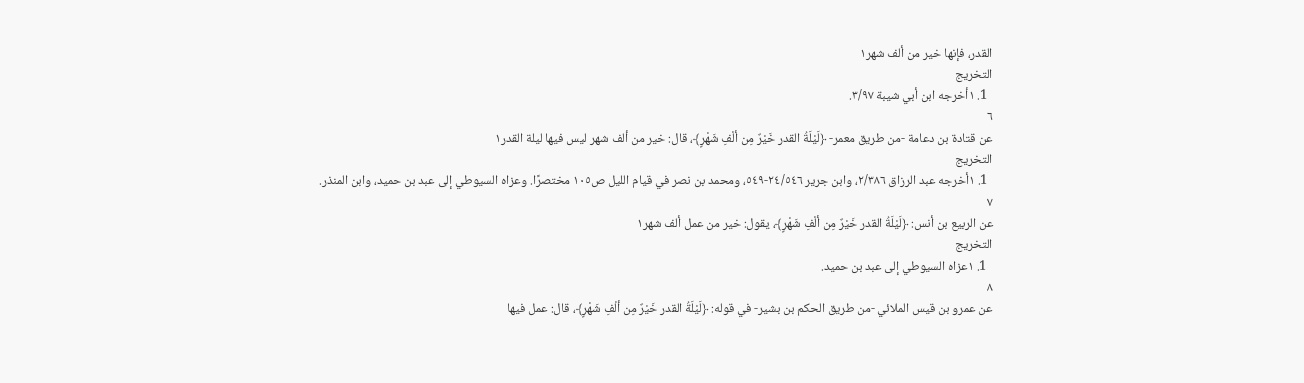القدر، فإنها خير من ألف شهر١
التخريج
  1. ١أخرجه ابن أبي شيبة ٣/٩٧.
٦
عن قتادة بن دعامة -من طريق معمر- ﴿لَيْلَةُ القدر خَيْرٌ مِن ألْفِ شَهْرٍ﴾، قال: خير من ألف شهر ليس فيها ليلة القدر١
التخريج
  1. ١أخرجه عبد الرزاق ٢/٣٨٦، وابن جرير ٢٤/٥٤٦-٥٤٩، ومحمد بن نصر في قيام الليل ص١٠٥ مختصرًا. وعزاه السيوطي إلى عبد بن حميد، وابن المنذر.
٧
عن الربيع بن أنس: ﴿لَيْلَةُ القدر خَيْرٌ مِن ألْفِ شَهْرٍ﴾، يقول: خير من عمل ألف شهر١
التخريج
  1. ١عزاه السيوطي إلى عبد بن حميد.
٨
عن عمرو بن قيس الملائي -من طريق الحكم بن بشير- في قوله: ﴿لَيْلَةُ القدر خَيْرٌ مِن ألْفِ شَهْرٍ﴾، قال: عمل فيها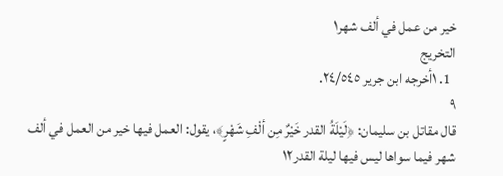خير من عمل في ألف شهر١
التخريج
  1. ١أخرجه ابن جرير ٢٤/٥٤٥.
٩
قال مقاتل بن سليمان: ﴿لَيْلَةُ القدر خَيْرٌ مِن ألْفِ شَهْرٍ﴾، يقول: العمل فيها خير من العمل في ألف شهر فيما سواها ليس فيها ليلة القدر١٢